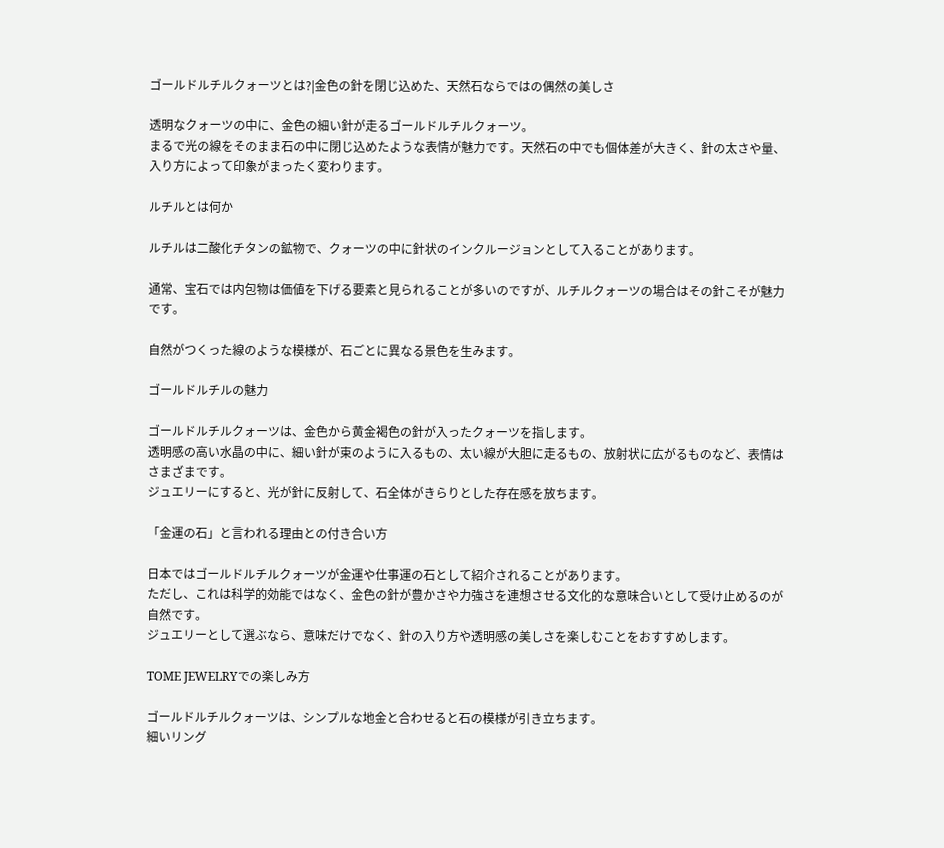ゴールドルチルクォーツとは?|金色の針を閉じ込めた、天然石ならではの偶然の美しさ

透明なクォーツの中に、金色の細い針が走るゴールドルチルクォーツ。
まるで光の線をそのまま石の中に閉じ込めたような表情が魅力です。天然石の中でも個体差が大きく、針の太さや量、入り方によって印象がまったく変わります。

ルチルとは何か

ルチルは二酸化チタンの鉱物で、クォーツの中に針状のインクルージョンとして入ることがあります。

通常、宝石では内包物は価値を下げる要素と見られることが多いのですが、ルチルクォーツの場合はその針こそが魅力です。

自然がつくった線のような模様が、石ごとに異なる景色を生みます。

ゴールドルチルの魅力

ゴールドルチルクォーツは、金色から黄金褐色の針が入ったクォーツを指します。
透明感の高い水晶の中に、細い針が束のように入るもの、太い線が大胆に走るもの、放射状に広がるものなど、表情はさまざまです。
ジュエリーにすると、光が針に反射して、石全体がきらりとした存在感を放ちます。

「金運の石」と言われる理由との付き合い方

日本ではゴールドルチルクォーツが金運や仕事運の石として紹介されることがあります。
ただし、これは科学的効能ではなく、金色の針が豊かさや力強さを連想させる文化的な意味合いとして受け止めるのが自然です。
ジュエリーとして選ぶなら、意味だけでなく、針の入り方や透明感の美しさを楽しむことをおすすめします。

TOME JEWELRYでの楽しみ方

ゴールドルチルクォーツは、シンプルな地金と合わせると石の模様が引き立ちます。
細いリング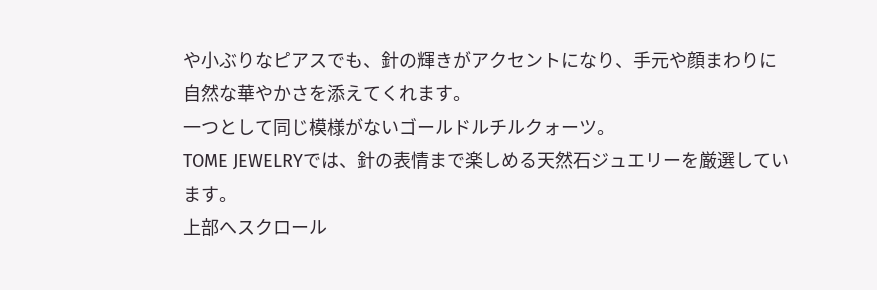や小ぶりなピアスでも、針の輝きがアクセントになり、手元や顔まわりに自然な華やかさを添えてくれます。
一つとして同じ模様がないゴールドルチルクォーツ。
TOME JEWELRYでは、針の表情まで楽しめる天然石ジュエリーを厳選しています。
上部へスクロール